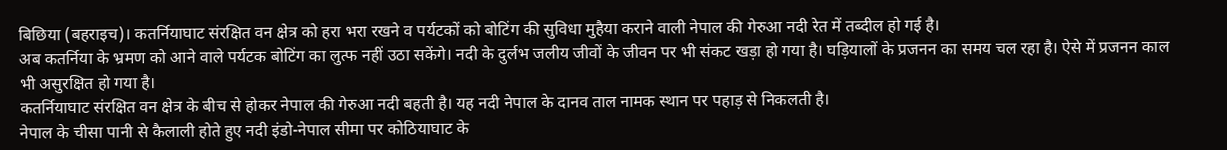बिछिया (बहराइच)। कतर्नियाघाट संरक्षित वन क्षेत्र को हरा भरा रखने व पर्यटकों को बोटिंग की सुविधा मुहैया कराने वाली नेपाल की गेरुआ नदी रेत में तब्दील हो गई है।
अब कतर्निया के भ्रमण को आने वाले पर्यटक बोटिंग का लुत्फ नहीं उठा सकेंगे। नदी के दुर्लभ जलीय जीवों के जीवन पर भी संकट खड़ा हो गया है। घड़ियालों के प्रजनन का समय चल रहा है। ऐसे में प्रजनन काल भी असुरक्षित हो गया है।
कतर्नियाघाट संरक्षित वन क्षेत्र के बीच से होकर नेपाल की गेरुआ नदी बहती है। यह नदी नेपाल के दानव ताल नामक स्थान पर पहाड़ से निकलती है।
नेपाल के चीसा पानी से कैलाली होते हुए नदी इंडो-नेपाल सीमा पर कोठियाघाट के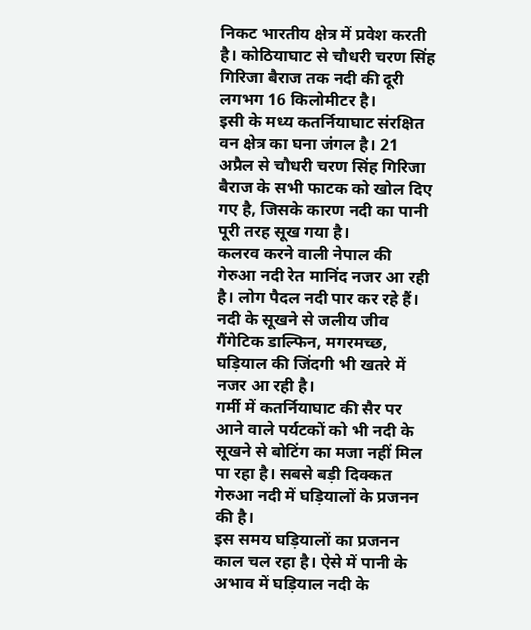निकट भारतीय क्षेत्र में प्रवेश करती है। कोठियाघाट से चौधरी चरण सिंह गिरिजा बैराज तक नदी की दूरी लगभग 16 किलोमीटर है।
इसी के मध्य कतर्नियाघाट संरक्षित वन क्षेत्र का घना जंगल है। 21 अप्रैल से चौधरी चरण सिंह गिरिजा बैराज के सभी फाटक को खोल दिए गए है, जिसके कारण नदी का पानी पूरी तरह सूख गया है।
कलरव करने वाली नेपाल की गेरुआ नदी रेत मानिंद नजर आ रही है। लोग पैदल नदी पार कर रहे हैं। नदी के सूखने से जलीय जीव गैंगेटिक डाल्फिन, मगरमच्छ, घड़ियाल की जिंदगी भी खतरे में नजर आ रही है।
गर्मी में कतर्नियाघाट की सैर पर आने वाले पर्यटकों को भी नदी के सूखने से बोटिंग का मजा नहीं मिल पा रहा है। सबसे बड़ी दिक्कत गेरुआ नदी में घड़ियालों के प्रजनन की है।
इस समय घड़ियालों का प्रजनन काल चल रहा है। ऐसे में पानी के अभाव में घड़ियाल नदी के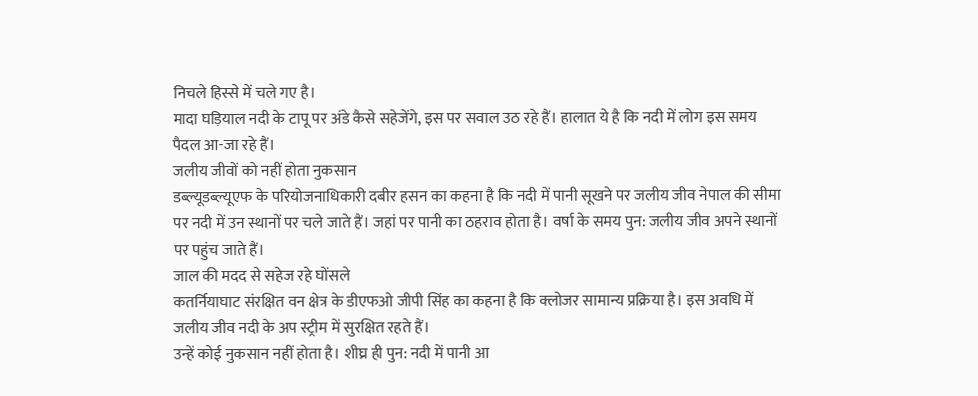निचले हिस्से में चले गए है।
मादा घड़ियाल नदी के टापू पर अंडे कैसे सहेजेंगे, इस पर सवाल उठ रहे हैं। हालात ये है कि नदी में लोग इस समय पैदल आ-जा रहे हैं।
जलीय जीवों को नहीं होता नुकसान
डब्ल्यूडब्ल्यूएफ के परियोजनाधिकारी दबीर हसन का कहना है कि नदी में पानी सूखने पर जलीय जीव नेपाल की सीमा पर नदी में उन स्थानों पर चले जाते हैं। जहां पर पानी का ठहराव होता है। वर्षा के समय पुन: जलीय जीव अपने स्थानों पर पहुंच जाते हैं।
जाल की मदद से सहेज रहे घोंसले
कतर्नियाघाट संरक्षित वन क्षेत्र के डीएफओ जीपी सिंह का कहना है कि क्लोजर सामान्य प्रक्रिया है। इस अवधि में जलीय जीव नदी के अप स्ट्रीम में सुरक्षित रहते हैं।
उन्हें कोई नुकसान नहीं होता है। शीघ्र ही पुन: नदी में पानी आ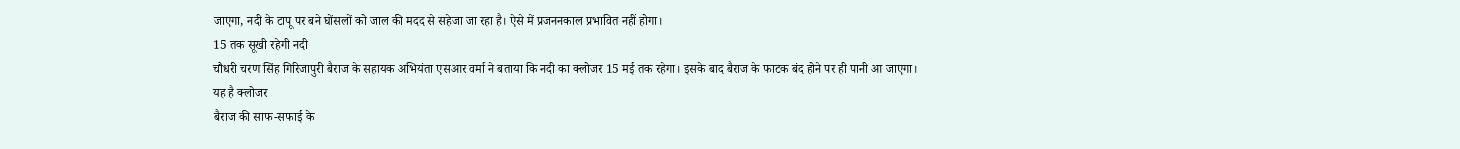जाएगा, नदी के टापू पर बने घोंसलों को जाल की मदद से सहेजा जा रहा है। ऐसे में प्रजननकाल प्रभावित नहीं होगा।
15 तक सूखी रहेगी नदी
चौधरी चरण सिंह गिरिजापुरी बैराज के सहायक अभियंता एसआर वर्मा ने बताया कि नदी का क्लोजर 15 मई तक रहेगा। इसके बाद बैराज के फाटक बंद होने पर ही पानी आ जाएगा।
यह है क्लोजर
बैराज की साफ-सफाई के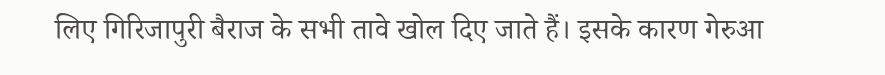लिए गिरिजापुरी बैराज के सभी तावे खोल दिए जाते हैं। इसके कारण गेरुआ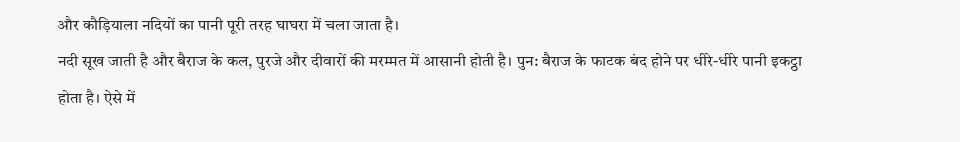और कौड़ियाला नदियों का पानी पूरी तरह घाघरा में चला जाता है।
नदी सूख जाती है और बैराज के कल, पुरजे और दीवारों की मरम्मत में आसानी होती है। पुन: बैराज के फाटक बंद होने पर धीरे-धीरे पानी इकट्ठा होता है। ऐसे में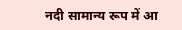नदी सामान्य रूप में आ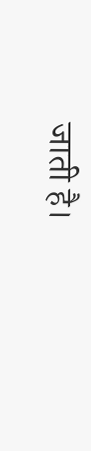जाती है।